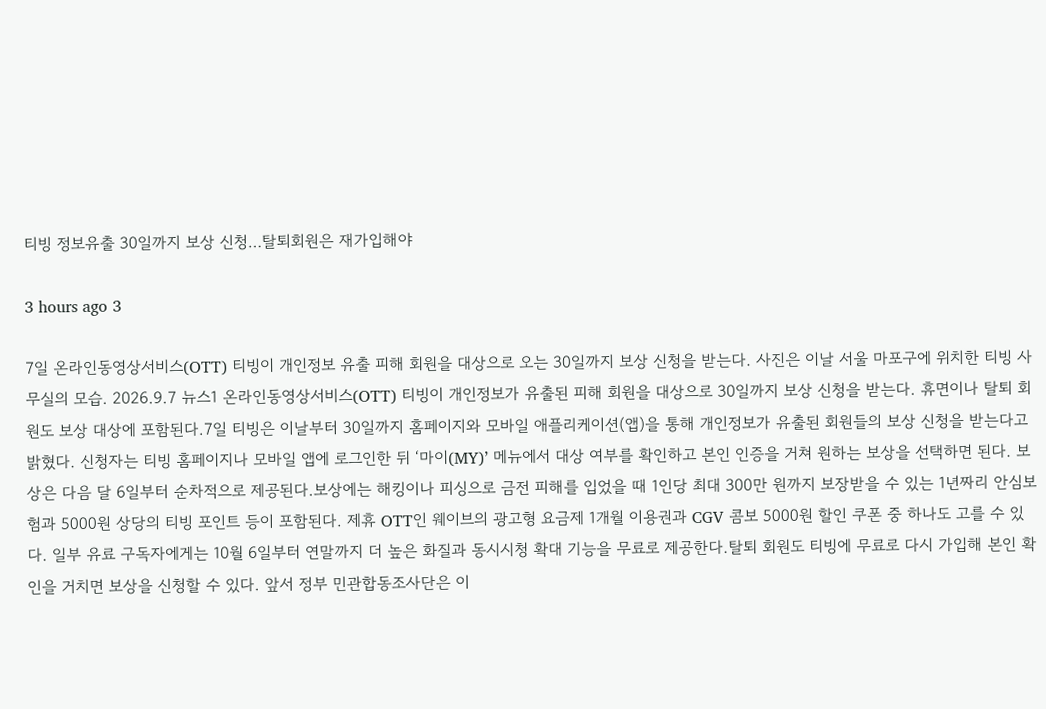티빙 정보유출 30일까지 보상 신청…탈퇴회원은 재가입해야

3 hours ago 3

7일 온라인동영상서비스(OTT) 티빙이 개인정보 유출 피해 회원을 대상으로 오는 30일까지 보상 신청을 받는다. 사진은 이날 서울 마포구에 위치한 티빙 사무실의 모습. 2026.9.7 뉴스1 온라인동영상서비스(OTT) 티빙이 개인정보가 유출된 피해 회원을 대상으로 30일까지 보상 신청을 받는다. 휴면이나 탈퇴 회원도 보상 대상에 포함된다.7일 티빙은 이날부터 30일까지 홈페이지와 모바일 애플리케이션(앱)을 통해 개인정보가 유출된 회원들의 보상 신청을 받는다고 밝혔다. 신청자는 티빙 홈페이지나 모바일 앱에 로그인한 뒤 ‘마이(MY)’ 메뉴에서 대상 여부를 확인하고 본인 인증을 거쳐 원하는 보상을 선택하면 된다. 보상은 다음 달 6일부터 순차적으로 제공된다.보상에는 해킹이나 피싱으로 금전 피해를 입었을 때 1인당 최대 300만 원까지 보장받을 수 있는 1년짜리 안심보험과 5000원 상당의 티빙 포인트 등이 포함된다. 제휴 OTT인 웨이브의 광고형 요금제 1개월 이용권과 CGV 콤보 5000원 할인 쿠폰 중 하나도 고를 수 있다. 일부 유료 구독자에게는 10월 6일부터 연말까지 더 높은 화질과 동시시청 확대 기능을 무료로 제공한다.탈퇴 회원도 티빙에 무료로 다시 가입해 본인 확인을 거치면 보상을 신청할 수 있다. 앞서 정부 민관합동조사단은 이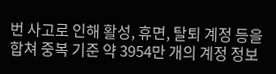번 사고로 인해 활성, 휴면, 탈퇴 계정 등을 합쳐 중복 기준 약 3954만 개의 계정 정보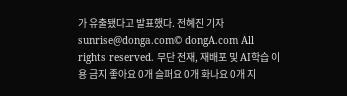가 유출됐다고 발표했다. 전혜진 기자 sunrise@donga.com© dongA.com All rights reserved. 무단 전재, 재배포 및 AI학습 이용 금지 좋아요 0개 슬퍼요 0개 화나요 0개 지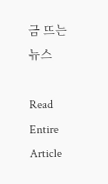금 뜨는 뉴스

Read Entire Article